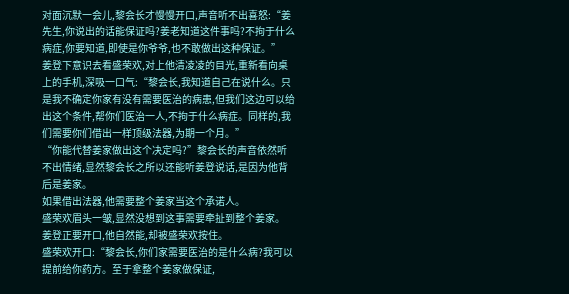对面沉默一会儿,黎会长才慢慢开口,声音听不出喜怒:“姜先生,你说出的话能保证吗?姜老知道这件事吗?不拘于什么病症,你要知道,即使是你爷爷,也不敢做出这种保证。”
姜登下意识去看盛荣欢,对上他清凌凌的目光,重新看向桌上的手机,深吸一口气:“黎会长,我知道自己在说什么。只是我不确定你家有没有需要医治的病患,但我们这边可以给出这个条件,帮你们医治一人,不拘于什么病症。同样的,我们需要你们借出一样顶级法器,为期一个月。”
“你能代替姜家做出这个决定吗?”黎会长的声音依然听不出情绪,显然黎会长之所以还能听姜登说话,是因为他背后是姜家。
如果借出法器,他需要整个姜家当这个承诺人。
盛荣欢眉头一皱,显然没想到这事需要牵扯到整个姜家。
姜登正要开口,他自然能,却被盛荣欢按住。
盛荣欢开口:“黎会长,你们家需要医治的是什么病?我可以提前给你药方。至于拿整个姜家做保证,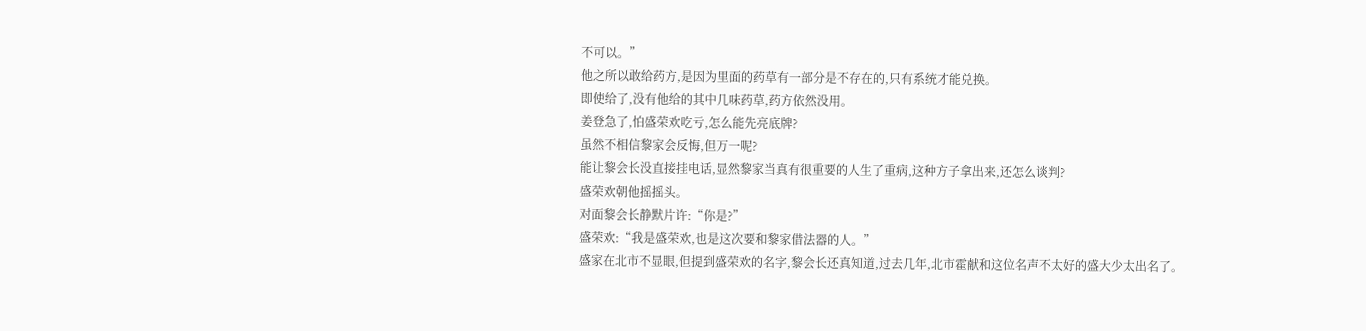不可以。”
他之所以敢给药方,是因为里面的药草有一部分是不存在的,只有系统才能兑换。
即使给了,没有他给的其中几味药草,药方依然没用。
姜登急了,怕盛荣欢吃亏,怎么能先亮底牌?
虽然不相信黎家会反悔,但万一呢?
能让黎会长没直接挂电话,显然黎家当真有很重要的人生了重病,这种方子拿出来,还怎么谈判?
盛荣欢朝他摇摇头。
对面黎会长静默片许:“你是?”
盛荣欢:“我是盛荣欢,也是这次要和黎家借法器的人。”
盛家在北市不显眼,但提到盛荣欢的名字,黎会长还真知道,过去几年,北市霍献和这位名声不太好的盛大少太出名了。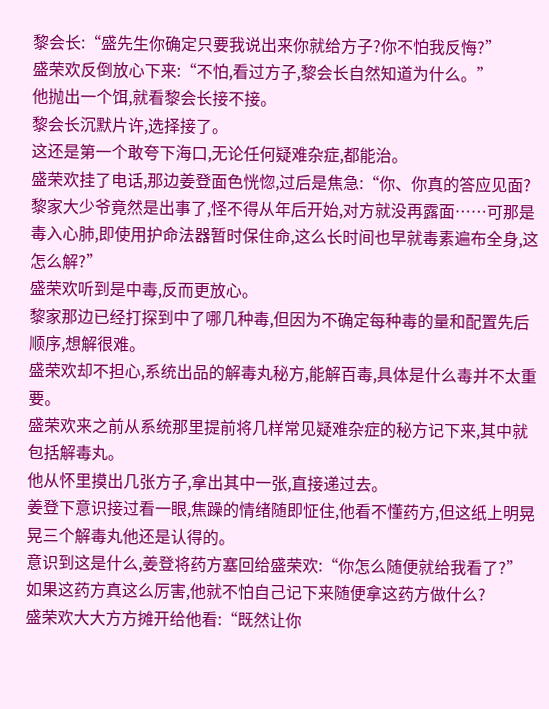黎会长:“盛先生你确定只要我说出来你就给方子?你不怕我反悔?”
盛荣欢反倒放心下来:“不怕,看过方子,黎会长自然知道为什么。”
他抛出一个饵,就看黎会长接不接。
黎会长沉默片许,选择接了。
这还是第一个敢夸下海口,无论任何疑难杂症,都能治。
盛荣欢挂了电话,那边姜登面色恍惚,过后是焦急:“你、你真的答应见面?黎家大少爷竟然是出事了,怪不得从年后开始,对方就没再露面……可那是毒入心肺,即使用护命法器暂时保住命,这么长时间也早就毒素遍布全身,这怎么解?”
盛荣欢听到是中毒,反而更放心。
黎家那边已经打探到中了哪几种毒,但因为不确定每种毒的量和配置先后顺序,想解很难。
盛荣欢却不担心,系统出品的解毒丸秘方,能解百毒,具体是什么毒并不太重要。
盛荣欢来之前从系统那里提前将几样常见疑难杂症的秘方记下来,其中就包括解毒丸。
他从怀里摸出几张方子,拿出其中一张,直接递过去。
姜登下意识接过看一眼,焦躁的情绪随即怔住,他看不懂药方,但这纸上明晃晃三个解毒丸他还是认得的。
意识到这是什么,姜登将药方塞回给盛荣欢:“你怎么随便就给我看了?”如果这药方真这么厉害,他就不怕自己记下来随便拿这药方做什么?
盛荣欢大大方方摊开给他看:“既然让你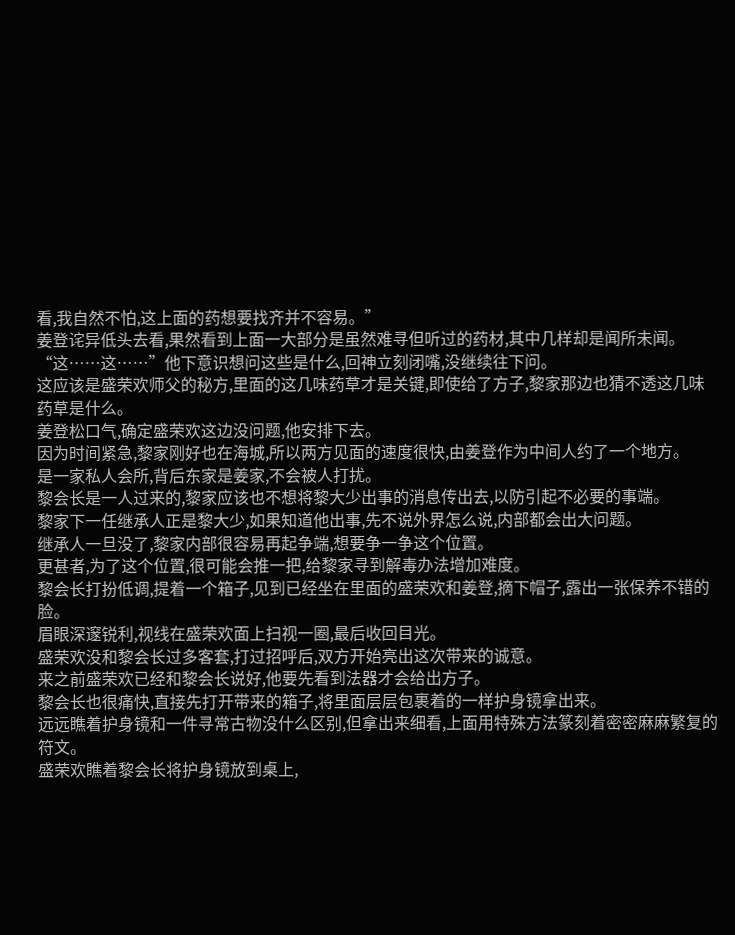看,我自然不怕,这上面的药想要找齐并不容易。”
姜登诧异低头去看,果然看到上面一大部分是虽然难寻但听过的药材,其中几样却是闻所未闻。
“这……这……”他下意识想问这些是什么,回神立刻闭嘴,没继续往下问。
这应该是盛荣欢师父的秘方,里面的这几味药草才是关键,即使给了方子,黎家那边也猜不透这几味药草是什么。
姜登松口气,确定盛荣欢这边没问题,他安排下去。
因为时间紧急,黎家刚好也在海城,所以两方见面的速度很快,由姜登作为中间人约了一个地方。
是一家私人会所,背后东家是姜家,不会被人打扰。
黎会长是一人过来的,黎家应该也不想将黎大少出事的消息传出去,以防引起不必要的事端。
黎家下一任继承人正是黎大少,如果知道他出事,先不说外界怎么说,内部都会出大问题。
继承人一旦没了,黎家内部很容易再起争端,想要争一争这个位置。
更甚者,为了这个位置,很可能会推一把,给黎家寻到解毒办法增加难度。
黎会长打扮低调,提着一个箱子,见到已经坐在里面的盛荣欢和姜登,摘下帽子,露出一张保养不错的脸。
眉眼深邃锐利,视线在盛荣欢面上扫视一圈,最后收回目光。
盛荣欢没和黎会长过多客套,打过招呼后,双方开始亮出这次带来的诚意。
来之前盛荣欢已经和黎会长说好,他要先看到法器才会给出方子。
黎会长也很痛快,直接先打开带来的箱子,将里面层层包裹着的一样护身镜拿出来。
远远瞧着护身镜和一件寻常古物没什么区别,但拿出来细看,上面用特殊方法篆刻着密密麻麻繁复的符文。
盛荣欢瞧着黎会长将护身镜放到桌上,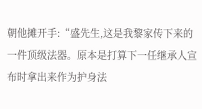朝他摊开手:“盛先生,这是我黎家传下来的一件顶级法器。原本是打算下一任继承人宣布时拿出来作为护身法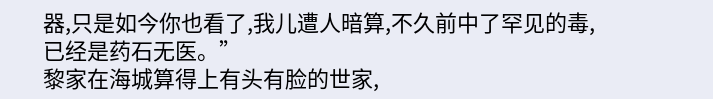器,只是如今你也看了,我儿遭人暗算,不久前中了罕见的毒,已经是药石无医。”
黎家在海城算得上有头有脸的世家,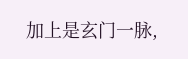加上是玄门一脉,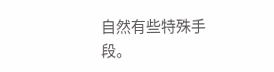自然有些特殊手段。